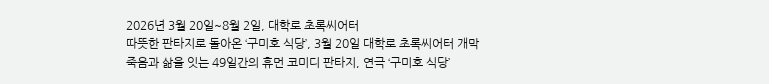2026년 3월 20일~8월 2일, 대학로 초록씨어터
따뜻한 판타지로 돌아온 ‘구미호 식당’, 3월 20일 대학로 초록씨어터 개막
죽음과 삶을 잇는 49일간의 휴먼 코미디 판타지, 연극 ‘구미호 식당’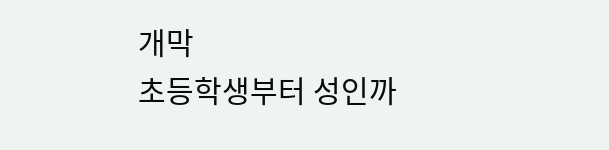개막
초등학생부터 성인까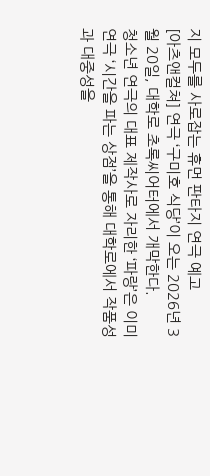지 모두를 사로잡는 휴먼 판타지 연극 예고
[아츠앤컬쳐] 연극 ‘구미호 식당’이 오는 2026년 3월 20일, 대학로 초록씨어터에서 개막한다.
청소년 연극의 대표 제작사로 자리한 ‘파랑’은 이미 연극 ‘시간을 파는 상점’을 통해 대학로에서 작품성과 대중성을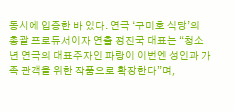동시에 입증한 바 있다. 연극 ‘구미호 식당’의 총괄 프로듀서이자 연출 정진국 대표는 “청소년 연극의 대표주자인 파랑이 이번엔 성인과 가족 관객을 위한 작품으로 확장한다”며,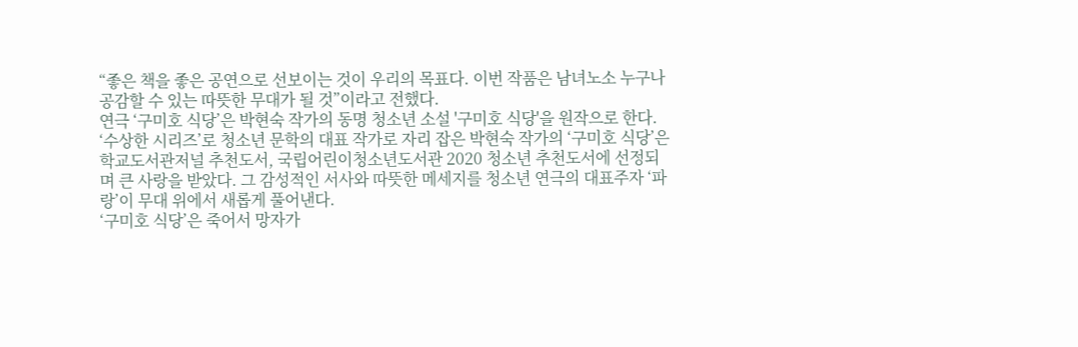“좋은 책을 좋은 공연으로 선보이는 것이 우리의 목표다. 이번 작품은 남녀노소 누구나 공감할 수 있는 따뜻한 무대가 될 것”이라고 전했다.
연극 ‘구미호 식당’은 박현숙 작가의 동명 청소년 소설 '구미호 식당'을 원작으로 한다. ‘수상한 시리즈’로 청소년 문학의 대표 작가로 자리 잡은 박현숙 작가의 ‘구미호 식당’은 학교도서관저널 추천도서, 국립어린이청소년도서관 2020 청소년 추천도서에 선정되며 큰 사랑을 받았다. 그 감성적인 서사와 따뜻한 메세지를 청소년 연극의 대표주자 ‘파랑’이 무대 위에서 새롭게 풀어낸다.
‘구미호 식당’은 죽어서 망자가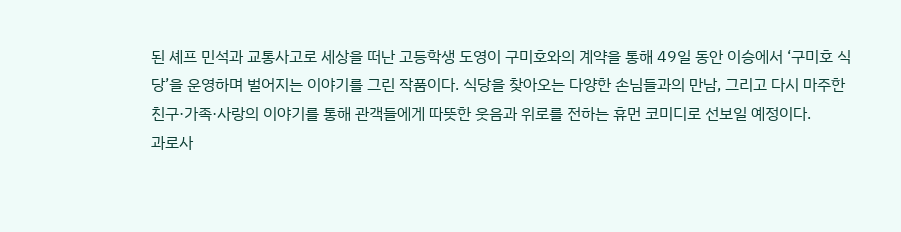된 셰프 민석과 교통사고로 세상을 떠난 고등학생 도영이 구미호와의 계약을 통해 49일 동안 이승에서 ‘구미호 식당’을 운영하며 벌어지는 이야기를 그린 작품이다. 식당을 찾아오는 다양한 손님들과의 만남, 그리고 다시 마주한 친구·가족·사랑의 이야기를 통해 관객들에게 따뜻한 웃음과 위로를 전하는 휴먼 코미디로 선보일 예정이다.
과로사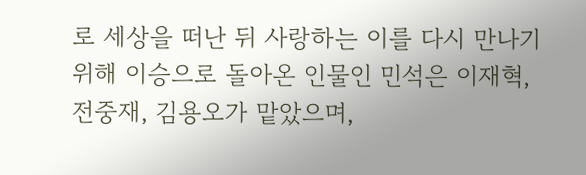로 세상을 떠난 뒤 사랑하는 이를 다시 만나기 위해 이승으로 돌아온 인물인 민석은 이재혁, 전중재, 김용오가 맡았으며,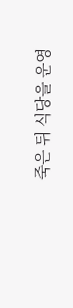죽은 뒤 식당을 운영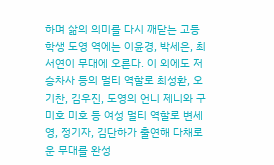하며 삶의 의미를 다시 깨닫는 고등학생 도영 역에는 이윤경, 박세은, 최서연이 무대에 오른다. 이 외에도 저승차사 등의 멀티 역할로 최성환, 오기찬, 김우진, 도영의 언니 제니와 구미호 미호 등 여성 멀티 역할로 변세영, 정기자, 김단하가 출연해 다채로운 무대를 완성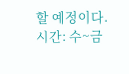할 예정이다.
시간: 수~금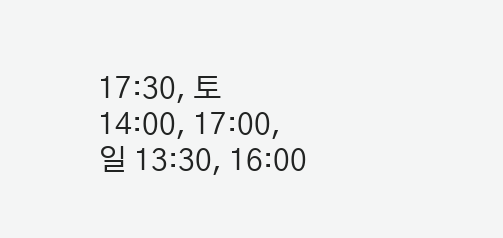17:30, 토 14:00, 17:00, 일 13:30, 16:00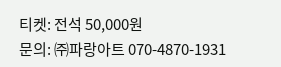티켓: 전석 50,000원
문의: ㈜파랑아트 070-4870-1931